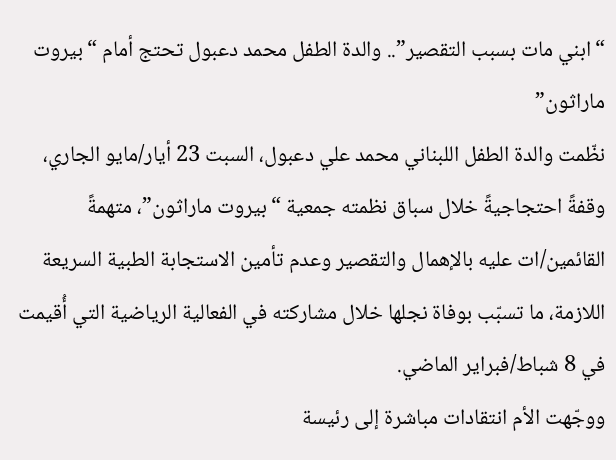“ابني مات بسبب التقصير”.. والدة الطفل محمد دعبول تحتج أمام “بيروت ماراثون”
نظّمت والدة الطفل اللبناني محمد علي دعبول، السبت 23 أيار/مايو الجاري، وقفةً احتجاجيةً خلال سباق نظمته جمعية “بيروت ماراثون”، متهمةً القائمين/ات عليه بالإهمال والتقصير وعدم تأمين الاستجابة الطبية السريعة اللازمة، ما تسبّب بوفاة نجلها خلال مشاركته في الفعالية الرياضية التي أُقيمت في 8 شباط/فبراير الماضي.
ووجّهت الأم انتقادات مباشرة إلى رئيسة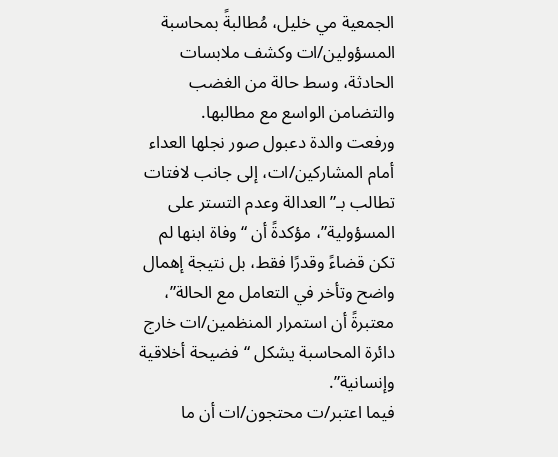الجمعية مي خليل، مُطالبةً بمحاسبة المسؤولين/ات وكشف ملابسات الحادثة، وسط حالة من الغضب والتضامن الواسع مع مطالبها.
ورفعت والدة دعبول صور نجلها العداء أمام المشاركين/ات، إلى جانب لافتات تطالب بـ”العدالة وعدم التستر على المسؤولية”، مؤكدةً أن “وفاة ابنها لم تكن قضاءً وقدرًا فقط، بل نتيجة إهمال واضح وتأخر في التعامل مع الحالة”، معتبرةً أن استمرار المنظمين/ات خارج دائرة المحاسبة يشكل “فضيحة أخلاقية وإنسانية”.
فيما اعتبر/ت محتجون/ات أن ما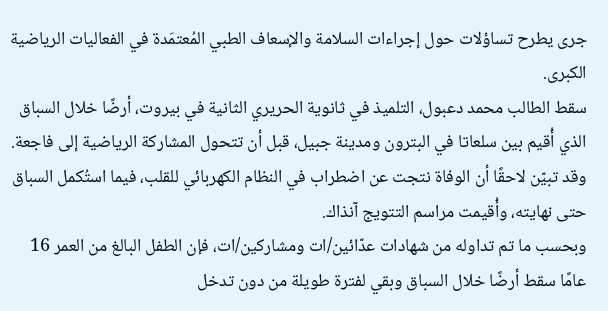جرى يطرح تساؤلات حول إجراءات السلامة والإسعاف الطبي المُعتمَدة في الفعاليات الرياضية الكبرى.
سقط الطالب محمد دعبول، التلميذ في ثانوية الحريري الثانية في بيروت، أرضًا خلال السباق الذي أُقيم بين سلعاتا في البترون ومدينة جبيل، قبل أن تتحول المشاركة الرياضية إلى فاجعة. وقد تبيّن لاحقًا أن الوفاة نتجت عن اضطراب في النظام الكهربائي للقلب، فيما استُكمل السباق حتى نهايته، وأُقيمت مراسم التتويج آنذاك.
وبحسب ما تم تداوله من شهادات عدّائين/ات ومشاركين/ات، فإن الطفل البالغ من العمر 16 عامًا سقط أرضًا خلال السباق وبقي لفترة طويلة من دون تدخل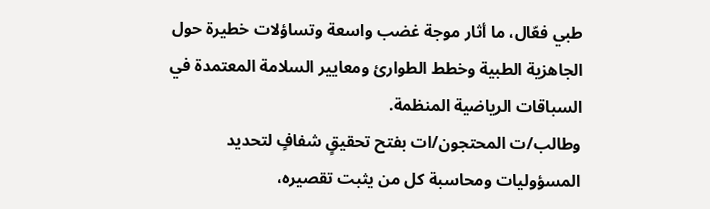طبي فعّال، ما أثار موجة غضب واسعة وتساؤلات خطيرة حول الجاهزية الطبية وخطط الطوارئ ومعايير السلامة المعتمدة في السباقات الرياضية المنظمة.
وطالب/ت المحتجون/ات بفتح تحقيقٍ شفافٍ لتحديد المسؤوليات ومحاسبة كل من يثبت تقصيره،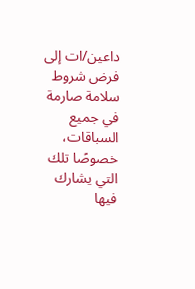داعين/ات إلى فرض شروط سلامة صارمة في جميع السباقات، خصوصًا تلك التي يشارك فيها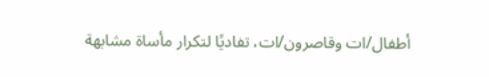أطفال/ات وقاصرون/ات، تفاديًا لتكرار مأساة مشابهة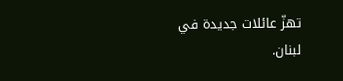تهزّ عائلات جديدة في لبنان.